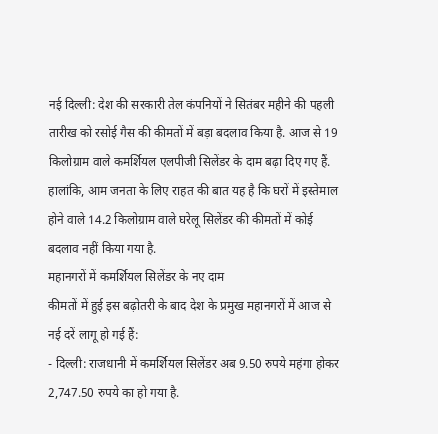नई दिल्ली: देश की सरकारी तेल कंपनियों ने सितंबर महीने की पहली तारीख को रसोई गैस की कीमतों में बड़ा बदलाव किया है. आज से 19 किलोग्राम वाले कमर्शियल एलपीजी सिलेंडर के दाम बढ़ा दिए गए हैं. हालांकि, आम जनता के लिए राहत की बात यह है कि घरों में इस्तेमाल होने वाले 14.2 किलोग्राम वाले घरेलू सिलेंडर की कीमतों में कोई बदलाव नहीं किया गया है.
महानगरों में कमर्शियल सिलेंडर के नए दाम
कीमतों में हुई इस बढ़ोतरी के बाद देश के प्रमुख महानगरों में आज से नई दरें लागू हो गई हैं:
- दिल्ली: राजधानी में कमर्शियल सिलेंडर अब 9.50 रुपये महंगा होकर 2,747.50 रुपये का हो गया है.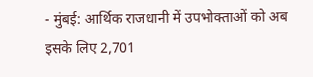- मुंबई: आर्थिक राजधानी में उपभोक्ताओं को अब इसके लिए 2,701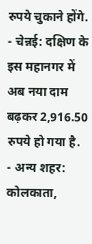रुपये चुकाने होंगे.
- चेन्नई: दक्षिण के इस महानगर में अब नया दाम बढ़कर 2,916.50 रुपये हो गया है.
- अन्य शहर: कोलकाता,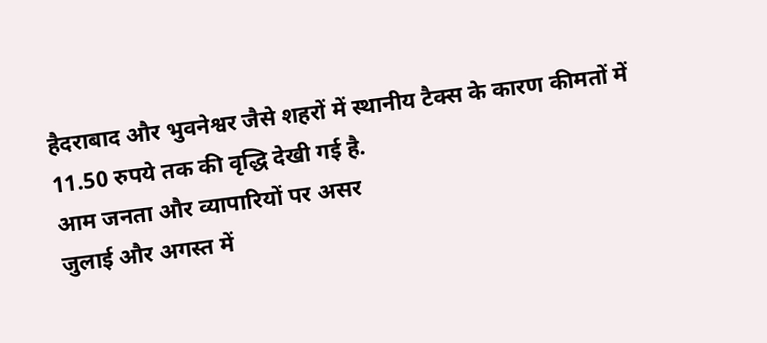हैदराबाद और भुवनेश्वर जैसे शहरों में स्थानीय टैक्स के कारण कीमतों में 11.50 रुपये तक की वृद्धि देखी गई है.
आम जनता और व्यापारियों पर असर
जुलाई और अगस्त में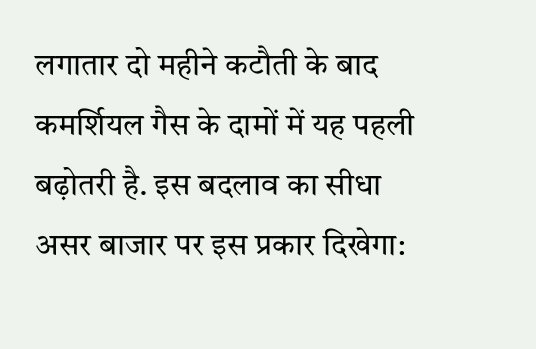लगातार दो महीने कटौती के बाद कमर्शियल गैस के दामों में यह पहली बढ़ोतरी है. इस बदलाव का सीधा असर बाजार पर इस प्रकार दिखेगा: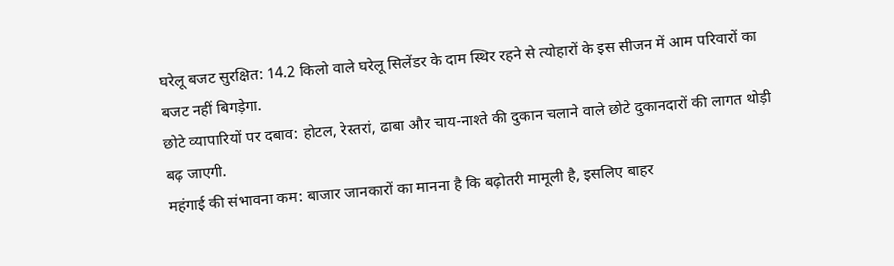घरेलू बजट सुरक्षित: 14.2 किलो वाले घरेलू सिलेंडर के दाम स्थिर रहने से त्योहारों के इस सीजन में आम परिवारों का बजट नहीं बिगड़ेगा.
छोटे व्यापारियों पर दबाव: होटल, रेस्तरां, ढाबा और चाय-नाश्ते की दुकान चलाने वाले छोटे दुकानदारों की लागत थोड़ी बढ़ जाएगी.
महंगाई की संभावना कम: बाजार जानकारों का मानना है कि बढ़ोतरी मामूली है, इसलिए बाहर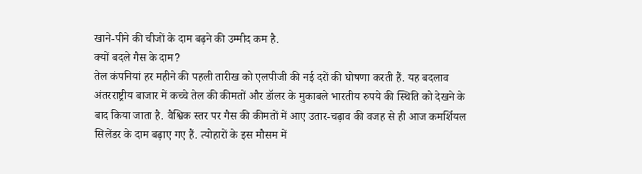खाने-पीने की चीजों के दाम बढ़ने की उम्मीद कम है.
क्यों बदले गैस के दाम?
तेल कंपनियां हर महीने की पहली तारीख को एलपीजी की नई दरों की घोषणा करती हैं. यह बदलाव अंतरराष्ट्रीय बाजार में कच्चे तेल की कीमतों और डॉलर के मुकाबले भारतीय रुपये की स्थिति को देखने के बाद किया जाता है. वैश्विक स्तर पर गैस की कीमतों में आए उतार-चढ़ाव की वजह से ही आज कमर्शियल सिलेंडर के दाम बढ़ाए गए हैं. त्योहारों के इस मौसम में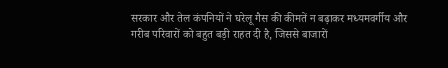सरकार और तेल कंपनियों ने घरेलू गैस की कीमतें न बढ़ाकर मध्यमवर्गीय और गरीब परिवारों को बहुत बड़ी राहत दी है, जिससे बाजारों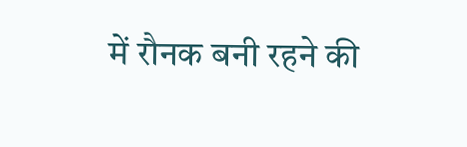में रौनक बनी रहने की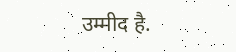उम्मीद है.